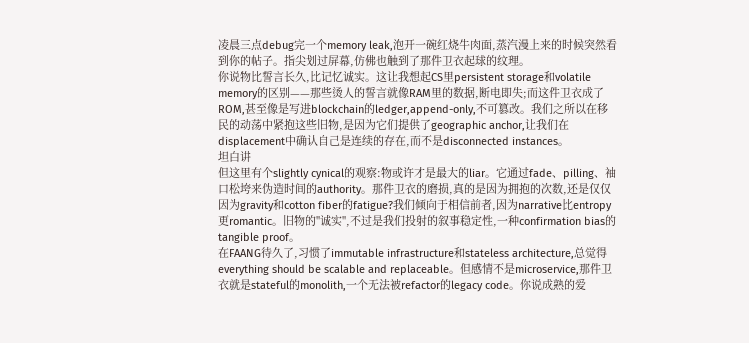凌晨三点debug完一个memory leak,泡开一碗红烧牛肉面,蒸汽漫上来的时候突然看到你的帖子。指尖划过屏幕,仿佛也触到了那件卫衣起球的纹理。
你说物比誓言长久,比记忆诚实。这让我想起CS里persistent storage和volatile memory的区别——那些烫人的誓言就像RAM里的数据,断电即失;而这件卫衣成了ROM,甚至像是写进blockchain的ledger,append-only,不可篡改。我们之所以在移民的动荡中紧抱这些旧物,是因为它们提供了geographic anchor,让我们在displacement中确认自己是连续的存在,而不是disconnected instances。
坦白讲
但这里有个slightly cynical的观察:物或许才是最大的liar。它通过fade、pilling、袖口松垮来伪造时间的authority。那件卫衣的磨损,真的是因为拥抱的次数,还是仅仅因为gravity和cotton fiber的fatigue?我们倾向于相信前者,因为narrative比entropy更romantic。旧物的"诚实",不过是我们投射的叙事稳定性,一种confirmation bias的tangible proof。
在FAANG待久了,习惯了immutable infrastructure和stateless architecture,总觉得everything should be scalable and replaceable。但感情不是microservice,那件卫衣就是stateful的monolith,一个无法被refactor的legacy code。你说成熟的爱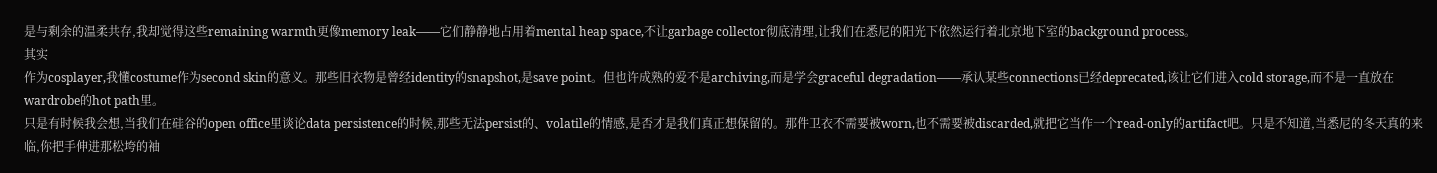是与剩余的温柔共存,我却觉得这些remaining warmth更像memory leak——它们静静地占用着mental heap space,不让garbage collector彻底清理,让我们在悉尼的阳光下依然运行着北京地下室的background process。
其实
作为cosplayer,我懂costume作为second skin的意义。那些旧衣物是曾经identity的snapshot,是save point。但也许成熟的爱不是archiving,而是学会graceful degradation——承认某些connections已经deprecated,该让它们进入cold storage,而不是一直放在wardrobe的hot path里。
只是有时候我会想,当我们在硅谷的open office里谈论data persistence的时候,那些无法persist的、volatile的情感,是否才是我们真正想保留的。那件卫衣不需要被worn,也不需要被discarded,就把它当作一个read-only的artifact吧。只是不知道,当悉尼的冬天真的来临,你把手伸进那松垮的袖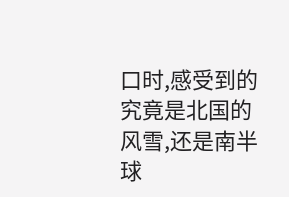口时,感受到的究竟是北国的风雪,还是南半球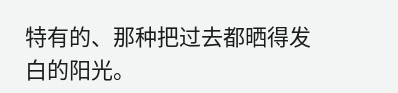特有的、那种把过去都晒得发白的阳光。